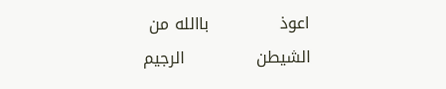اعوذ             باالله من             الشيطن             الرجيم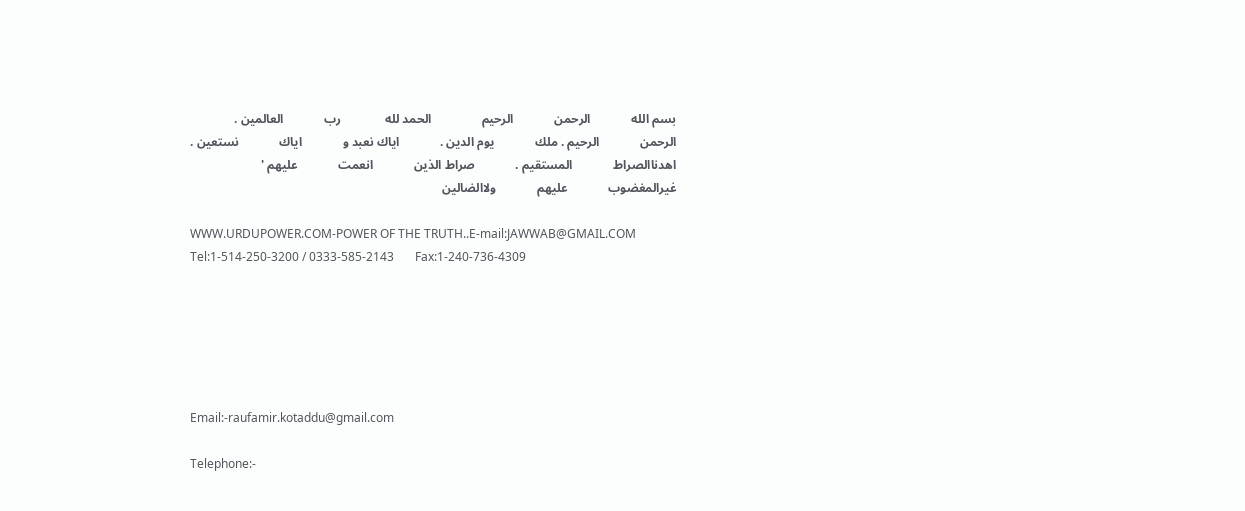بسم الله             الرحمن             الرحيم                الحمد لله              رب             العالمين .             الرحمن             الرحيم . ملك             يوم الدين .             اياك نعبد و             اياك             نستعين .             اهدناالصراط             المستقيم .             صراط الذين             انعمت             عليهم '             غيرالمغضوب             عليهم             ولاالضالين

WWW.URDUPOWER.COM-POWER OF THE TRUTH..E-mail:JAWWAB@GMAIL.COM     Tel:1-514-250-3200 / 0333-585-2143       Fax:1-240-736-4309






Email:-raufamir.kotaddu@gmail.com

Telephone:-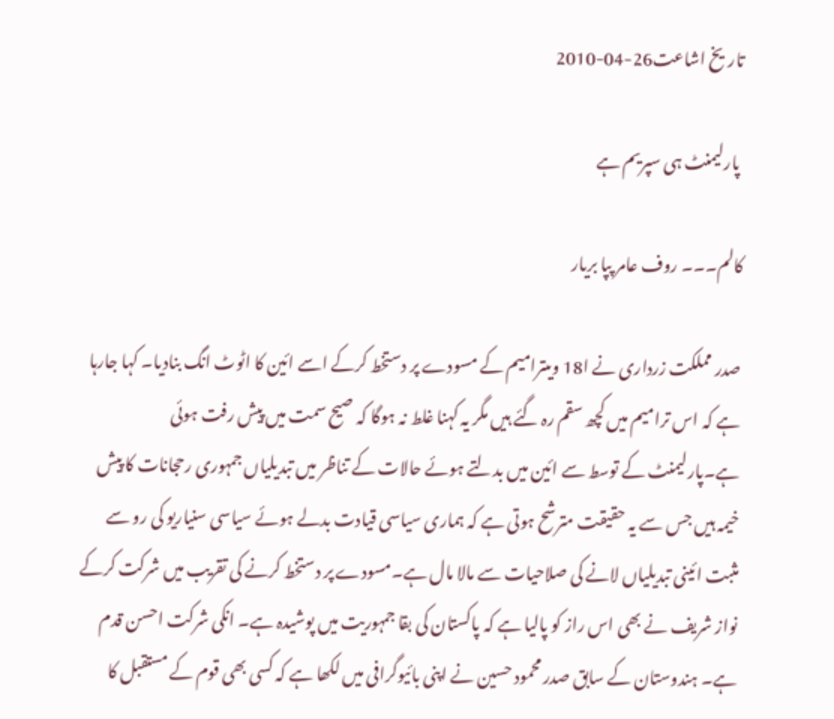تاریخ اشاعت26-04-2010

 پارلیمنٹ ہی سپریم ہے

کالم۔۔۔ روف عامر پپا بریار

صدر مملکت زرداری نے ا18 ویںترامیم کے مسودے پر دستخط کرکے اسے ائین کا اٹوٹ انگ بنادیا۔ کہا جارہا ہے کہ اس ترامیم میں کچھ سقم رہ گئے ہیں مگر یہ کہنا غلط نہ ہوگا کہ صیح سمت میں پیش رفت ہوئی ہے۔پارلیمنٹ کے توسط سے ائین میں بدلتے ہوئے حالات کے تناظر میں تبدیلیاں جمہوری رحجانات کا پیش خیمہ ہیں جس سے یہ حقیقت مترشح ہوتی ہے کہ ہماری سیاسی قیادت بدلے ہوئے سیاسی سنیاریو کی رو سے مثبت ائینی تبدیلیاں لانے کی صلاحیات سے مالا مال ہے۔مسودے پر دستخط کرنے کی تقریب میں شرکت کرکے نواز شریف نے بھی اس راز کو پالیا ہے کہ پاکستان کی بقا جمہوریت میں پوشیدہ ہے۔ انکی شرکت احسن قدم ہے۔ ہندوستان کے سابق صدر محمود حسین نے اپنی بائیوگرافی میں لکھا ہے کہ کسی بھی قوم کے مستقبل کا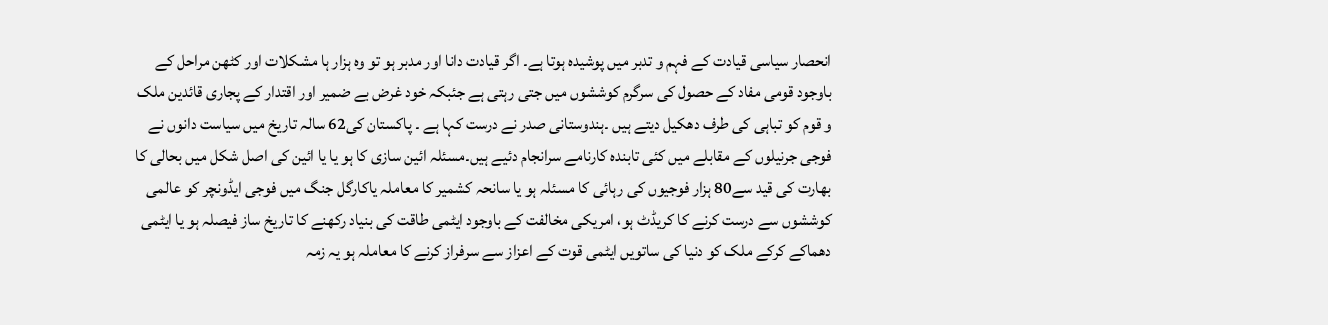انحصار سیاسی قیادت کے فہم و تدبر میں پوشیدہ ہوتا ہے۔ اگر قیادت دانا اور مدبر ہو تو وہ ہزار ہا مشکلات اور کٹھن مراحل کے باوجود قومی مفاد کے حصول کی سرگرم کوششوں میں جتی رہتی ہے جئبکہ خود غرض بے ضمیر اور اقتدار کے پجاری قائدین ملک و قوم کو تباہی کی طرف دھکیل دیتے ہیں ۔ہندوستانی صدر نے درست کہا ہے ۔ پاکستان کی62 سالہ تاریخ میں سیاست دانوں نے فوجی جرنیلوں کے مقابلے میں کئی تابندہ کارنامے سرانجام دئیے ہیں۔مسئلہ ائین سازی کا ہو یا یا ائین کی اصل شکل میں بحالی کا بھارت کی قید سے80 ہزار فوجیوں کی رہائی کا مسئلہ ہو یا سانحہ کشمیر کا معاملہ یاکارگل جنگ میں فوجی ایڈونچر کو عالمی کوششوں سے درست کرنے کا کریڈٹ ہو، امریکی مخالفت کے باوجود ایٹمی طاقت کی بنیاد رکھنے کا تاریخ ساز فیصلہ ہو یا ایٹمی دھماکے کرکے ملک کو دنیا کی ساتویں ایٹمی قوت کے اعزاز سے سرفراز کرنے کا معاملہ ہو یہ زمہ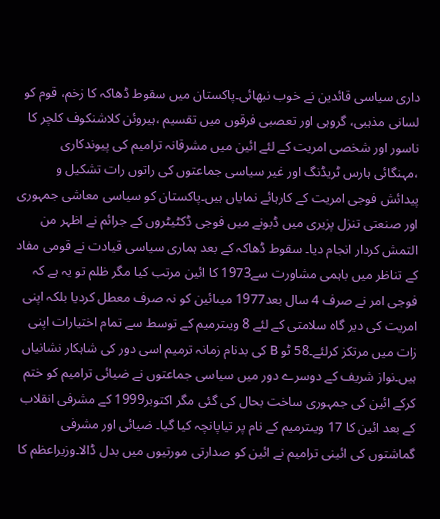داری سیاسی قائدین نے خوب نبھائی۔پاکستان میں سقوط ڈھاکہ کا زخم، قوم کو لسانی مذہبی، گروہی اور تعصبی فرقوں میں تقسیم ،ہیروئن کلاشنکوف کلچر کا ناسور اور شخصی امریت کے لئے ائین میں مشرقانہ ترامیم کی پیوندکاری ،مہنگائی ہارس ٹریڈنگ اور غیر سیاسی جماعتوں کی راتوں رات تشکیل و پیدائش فوجی امریت کے کارہائے نمایاں ہیں۔پاکستان کو سیاسی معاشی جمہوری اور صنعتی تنزل پزیری میں ڈبونے میں فوجی ڈکٹیٹروں کے جرائم نے اظہر من التمش کردار انجام دیا۔ سقوط ڈھاکہ کے بعد ہماری سیاسی قیادت نے قومی مفاد کے تناظر میں باہمی مشاورت سے1973 کا ائین مرتب کیا مگر ظلم تو یہ ہے کہ فوجی امر نے صرف 4 سال بعد1977 میںائین کو نہ صرف معطل کردیا بلکہ اپنی امریت کی دیر گاہ سلامتی کے لئے 8 ویںترمیم کے توسط سے تمام اختیارات اپنی زات میں مرتکز کرلئے۔58 ٹو B کی بدنام زمانہ ترمیم اسی دور کی شاہکار نشانیاں ہیں۔نواز شریف کے دوسرے دور میں سیاسی جماعتوں نے ضیائی ترامیم کو ختم کرکے ائین کی جمہوری ساخت بحال کی گئی مگر اکتوبر1999 کے مشرفی انقلاب کے بعد ائین کا 17 ویںترمیم کے نام پر تیاپانچہ کیا گیا۔ ضیائی اور مشرفی گماشتوں کی ائینی ترامیم نے ائین کو صدارتی مورتیوں میں بدل ڈالا۔وزیراعظم کا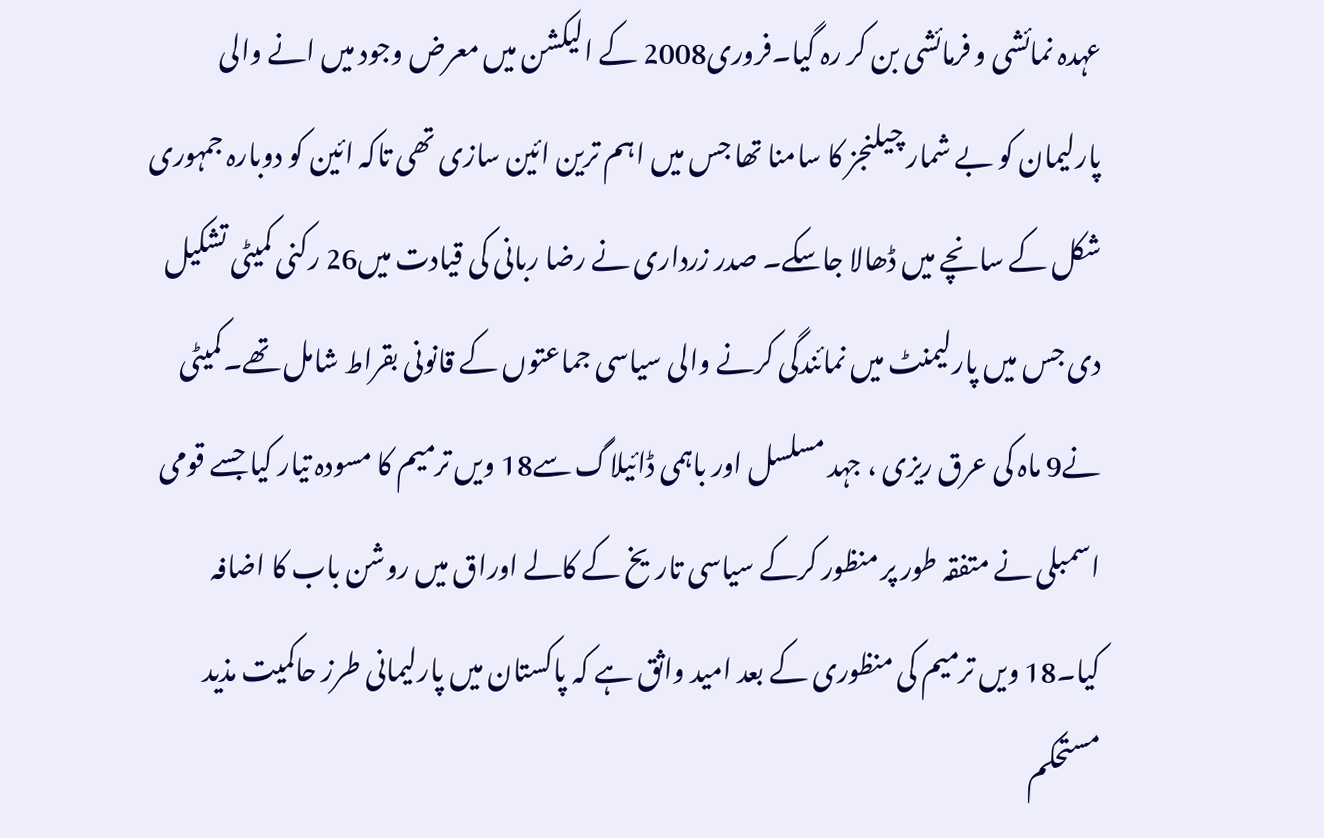عہدہ نمائشی و فرمائشی بن کر رہ گیا۔فروری2008 کے الیکشن میں معرض وجود میں انے والی پارلیمان کو بے شمار چیلنجز کا سامنا تھا جس میں اہم ترین ائین سازی تھی تاکہ ائین کو دوبارہ جمہوری شکل کے سانچے میں ڈھالا جاسکے۔ صدر زرداری نے رضا ربانی کی قیادت میں26 رکنی کمیٹی تشکیل دی جس میں پارلیمنٹ میں نمائندگی کرنے والی سیاسی جماعتوں کے قانونی بقراط شامل تھے۔کمیٹی نے9 ماہ کی عرق ریزی ، جہد مسلسل اور باہمی ڈائیلاگ سے18 ویں ترمیم کا مسودہ تیار کیا جسے قومی اسمبلی نے متفقہ طور پر منظور کرکے سیاسی تاریخ کے کالے اوراق میں روشن باب کا اضافہ کیا۔18 ویں ترمیم کی منظوری کے بعد امید واثق ہے کہ پاکستان میں پارلیمانی طرز حاکمیت مذید مستحکم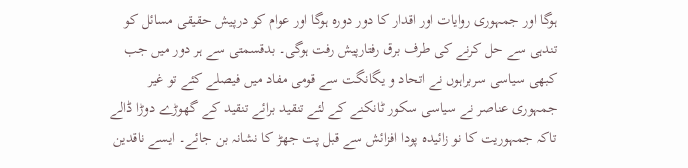ہوگا اور جمہوری روایات اور اقدار کا دور دورہ ہوگا اور عوام کو درپیش حقیقی مسائل کو تندہی سے حل کرنے کی طرف برق رفتارپیش رفت ہوگی۔ بدقسمتی سے ہر دور میں جب کبھی سیاسی سربراہوں نے اتحاد و یگانگت سے قومی مفاد میں فیصلے کئے تو غیر جمہوری عناصر نے سیاسی سکور ٹانکنے کے لئے تنقید برائے تنقید کے گھوڑے دوڑا ڈالے تاکہ جمہوریت کا نو زائیدہ پودا افزائش سے قبل پت جھڑ کا نشانہ بن جائے۔ ایسے ناقدین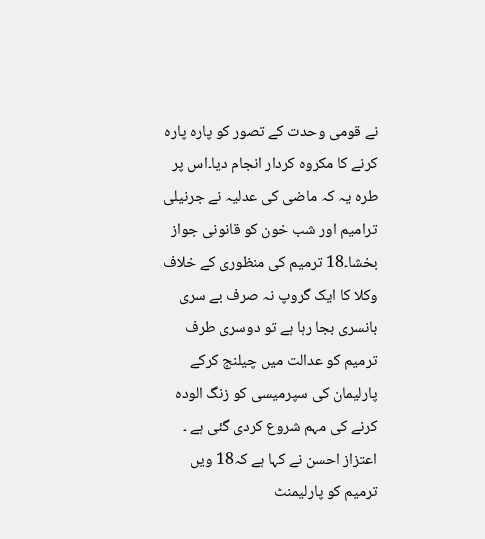نے قومی وحدت کے تصور کو پارہ پارہ کرنے کا مکروہ کردار انجام دیا۔اس پر طرہ یہ کہ ماضی کی عدلیہ نے جرنیلی ترامیم اور شب خون کو قانونی جواز بخشا۔18 ترمیم کی منظوری کے خلاف وکلا کا ایک گروپ نہ صرف بے سری بانسری بجا رہا ہے تو دوسری طرف ترمیم کو عدالت میں چیلنج کرکے پارلیمان کی سپرمیسی کو زنگ الودہ کرنے کی مہم شروع کردی گئی ہے ۔ اعتزاز احسن نے کہا ہے کہ18 ویں ترمیم کو پارلیمنٹ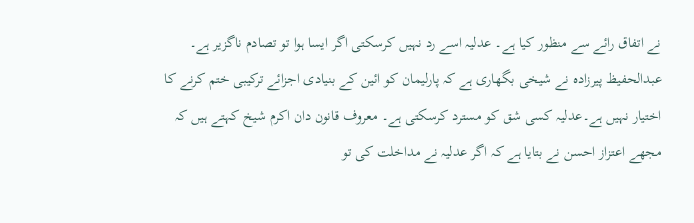نے اتفاق رائے سے منظور کیا ہے۔ عدلیہ اسے رد نہیں کرسکتی اگر ایسا ہوا تو تصادم ناگزیر ہے۔ عبدالحفیظ پیرزادہ نے شیخی بگھاری ہے کہ پارلیمان کو ائین کے بنیادی اجزائے ترکیبی ختم کرنے کا اختیار نہیں ہے۔عدلیہ کسی شق کو مسترد کرسکتی ہے۔ معروف قانون دان اکرم شیخ کہتے ہیں کہ مجھے اعتزاز احسن نے بتایا ہے کہ اگر عدلیہ نے مداخلت کی تو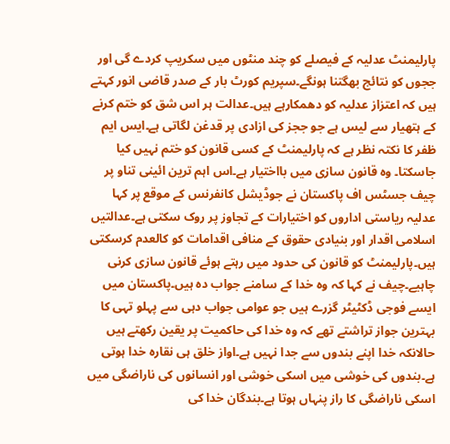پارلیمنٹ عدلیہ کے فیصلے کو چند منٹوں میں سکریپ کردے گی اور ججوں کو نتائج بھگتنا ہونگے۔سپریم کورٹ بار کے صدر قاضی انور کہتے ہیں کہ اعتزاز عدلیہ کو دھمکارہے ہیں۔عدالت ہر اس شق کو ختم کرنے کے ہتھیار سے لیس ہے جو ججز کی ازادی پر قدغن لگاتی ہے۔ایس ایم ظفر کا نکتہ نظر ہے کہ پارلیمنٹ کے کسی قانون کو ختم نہیں کیا جاسکتا۔ وہ قانون سازی میں بااختیار ہے۔اس اہم ترین ائینی تناو پر چیف جسٹس اف پاکستان نے جوڈیشل کانفرنس کے موقع پر کہا عدلیہ ریاستی اداروں کو اختیارات کے تجاوز پر روک سکتی ہے۔عدالتیں اسلامی اقدار اور بنیادی حقوق کے منافی اقدامات کو کالعدم کرسکتی ہیں۔پارلیمنٹ کو قانون کی حدود میں رہتے ہوئے قانون سازی کرنی چاہیے۔چیف نے کہا کہ وہ خدا کے سامنے جواب دہ ہیں۔پاکستان میں ایسے فوجی ڈکٹیٹر گزرے ہیں جو عوامی جواب دہی سے پہلو تہی کا بہترین جواز تراشتے تھے کہ وہ خدا کی حاکمیت پر یقین رکھتے ہیں حالانکہ خدا اپنے بندوں سے جدا نہیں ہے۔اواز خلق ہی نقارہ خدا ہوتی ہے۔بندوں کی خوشی میں اسکی خوشی اور انسانوں کی ناراضگی میں اسکی ناراضگی کا راز پنہاں ہوتا ہے۔بندگان خدا کی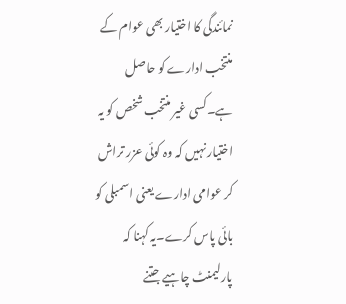نمائندگی کا اختیار بھی عوام کے منتخب ادارے کو حاصل ہے۔کسی غیر منتخب شخص کو یہ اختیار نہیں کہ وہ کوئی عزر تراش کر عوامی ادارے یعنی اسمبلی کو بائی پاس کرے۔یہ کہنا کہ پارلیمنٹ چاہیے جتنے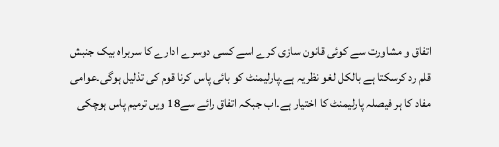اتفاق و مشاورت سے کوئی قانون سازی کرے اسے کسی دوسرے ادارے کا سربراہ بیک جنبش قلم رد کرسکتا ہے بالکل لغو نظریہ ہے۔پارلیمنٹ کو بائی پاس کرنا قوم کی تذلیل ہوگی۔عوامی مفاد کا ہر فیصلہ پارلیمنٹ کا اختیار ہے۔اب جبکہ اتفاق رائے سے18 ویں ترمیم پاس ہوچکی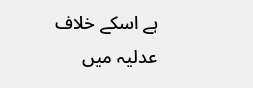ہے اسکے خلاف عدلیہ میں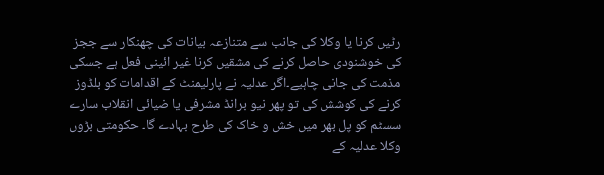رٹیں کرنا یا وکلا کی جانب سے متنازعہ بیانات کی چھنکار سے ججز کی خوشنودی حاصل کرنے کی مشقیں کرنا غیر ائینی فعل ہے جسکی مذمت کی جانی چاہیے۔اگر عدلیہ نے پارلیمنٹ کے اقدامات کو بلڈوز کرنے کی کوشش کی تو پھر نیو برانڈ مشرفی یا ضیائی انقلاب سارے سسٹم کو پل بھر میں خش و خاک کی طرح بہادے گا۔ حکومتی بڑوں وکلا عدلیہ کے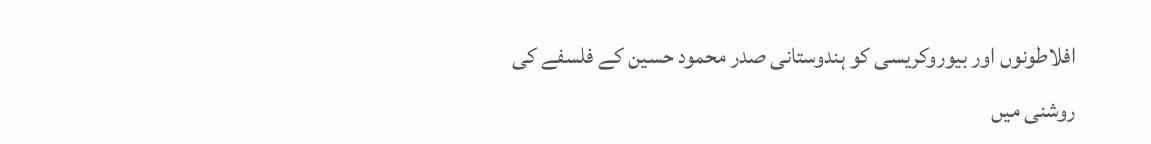افلاطونوں اور بیوروکریسی کو ہندوستانی صدر محمود حسین کے فلسفے کی روشنی میں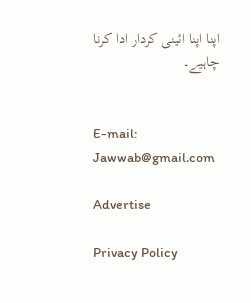اپنا اپنا ائینی کردار ادا کرنا چاہیے۔


E-mail: Jawwab@gmail.com

Advertise

Privacy Policy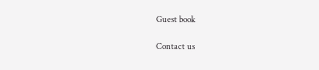Guest book

Contact us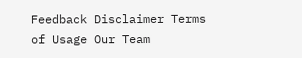Feedback Disclaimer Terms of Usage Our Team